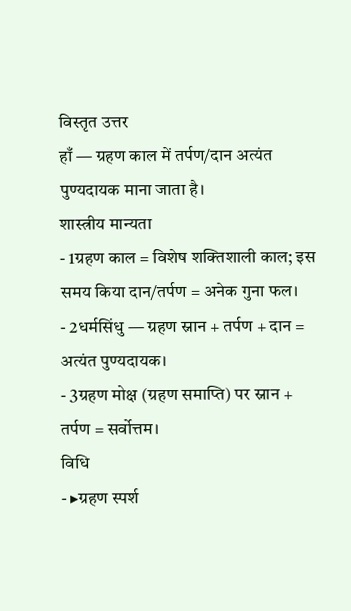विस्तृत उत्तर
हाँ — ग्रहण काल में तर्पण/दान अत्यंत पुण्यदायक माना जाता है।
शास्त्रीय मान्यता
- 1ग्रहण काल = विशेष शक्तिशाली काल; इस समय किया दान/तर्पण = अनेक गुना फल।
- 2धर्मसिंधु — ग्रहण स्नान + तर्पण + दान = अत्यंत पुण्यदायक।
- 3ग्रहण मोक्ष (ग्रहण समाप्ति) पर स्नान + तर्पण = सर्वोत्तम।
विधि
- ▸ग्रहण स्पर्श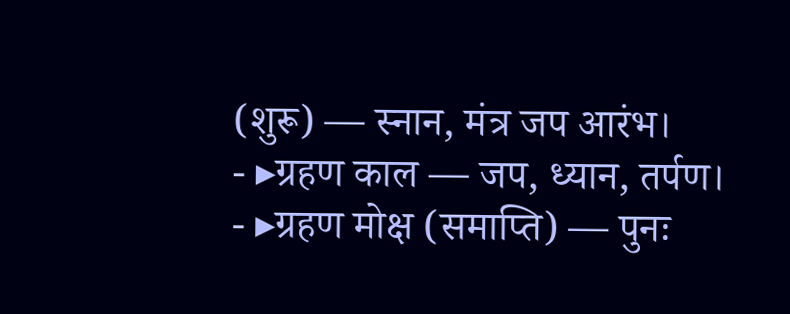(शुरू) — स्नान, मंत्र जप आरंभ।
- ▸ग्रहण काल — जप, ध्यान, तर्पण।
- ▸ग्रहण मोक्ष (समाप्ति) — पुनः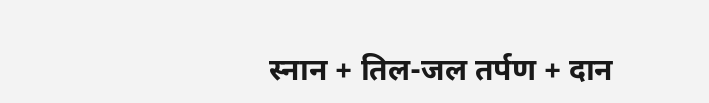स्नान + तिल-जल तर्पण + दान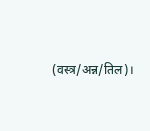(वस्त्र/अन्न/तिल)।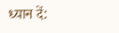ध्यान दें: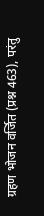ग्रहण भोजन वर्जित (प्रश्न 463), परंतु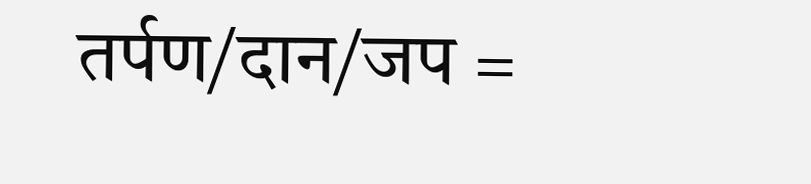तर्पण/दान/जप =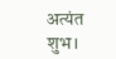अत्यंत शुभ।